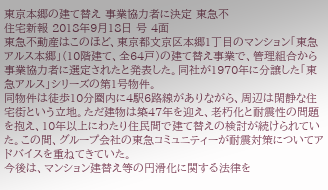東京本郷の建て替え 事業協力者に決定 東急不
住宅新報 2018年9月18日 号 4面
東急不動産はこのほど、東京都文京区本郷1丁目のマンション「東急アルス本郷」(10階建て、全64戸)の建て替え事業で、管理組合から事業協力者に選定されたと発表した。同社が1970年に分譲した「東急アルス」シリーズの第1号物件。
同物件は徒歩10分圏内に4駅6路線がありながら、周辺は閑静な住宅街という立地。ただ建物は築47年を迎え、老朽化と耐震性の問題を抱え、10年以上にわたり住民間で建て替えの検討が続けられていた。この間、グループ会社の東急コミュニティーが耐震対策についてアドバイスを重ねてきていた。
今後は、マンション建替え等の円滑化に関する法律を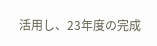活用し、23年度の完成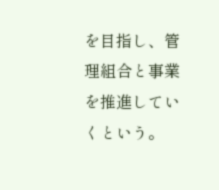を目指し、管理組合と事業を推進していくという。